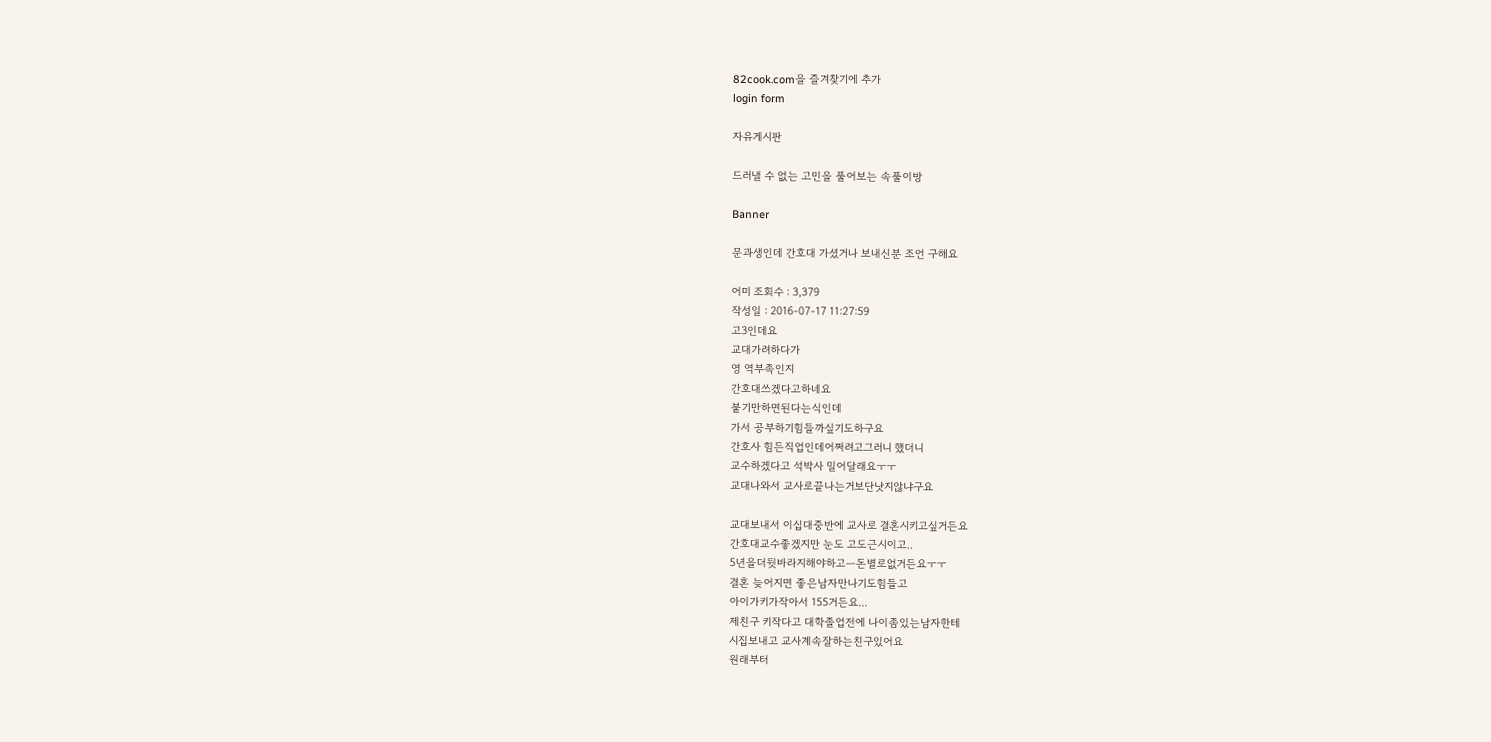82cook.com을 즐겨찾기에 추가
login form

자유게시판

드러낼 수 없는 고민을 풀어보는 속풀이방

Banner

문과생인데 간호대 가셨거나 보내신분 조언 구해요

어미 조회수 : 3,379
작성일 : 2016-07-17 11:27:59
고3인데요
교대가려하다가
영 역부족인지
간호대쓰겠다고하네요
붙기만하면된다는식인데
가서 공부하기힘들까싶기도하구요
간호사 힘든직업인데어쩌려고그러니 했더니
교수하겠다고 석박사 밀어달래요ㅜㅜ
교대나와서 교사로끝나는거보단낫지않냐구요

교대보내서 이십대중반에 교사로 결혼시키고싶거든요
간호대교수좋겠지만 눈도 고도근시이고..
5년을더뒷바라지해야하고ㅡ돈별로없거든요ㅜㅜ
결혼 늦어지면 좋은남자만나기도힘들고
아이가키가작아서 155거든요...
제친구 키작다고 대학졸업전에 나이좀있는남자한테
시집보내고 교사계속잘하는친구있어요
원래부터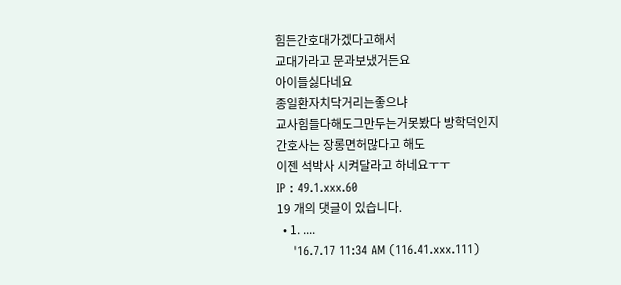힘든간호대가겠다고해서
교대가라고 문과보냈거든요
아이들싫다네요
종일환자치닥거리는좋으냐
교사힘들다해도그만두는거못봤다 방학덕인지
간호사는 장롱면허많다고 해도
이젠 석박사 시켜달라고 하네요ㅜㅜ
IP : 49.1.xxx.60
19 개의 댓글이 있습니다.
  • 1. ....
    '16.7.17 11:34 AM (116.41.xxx.111)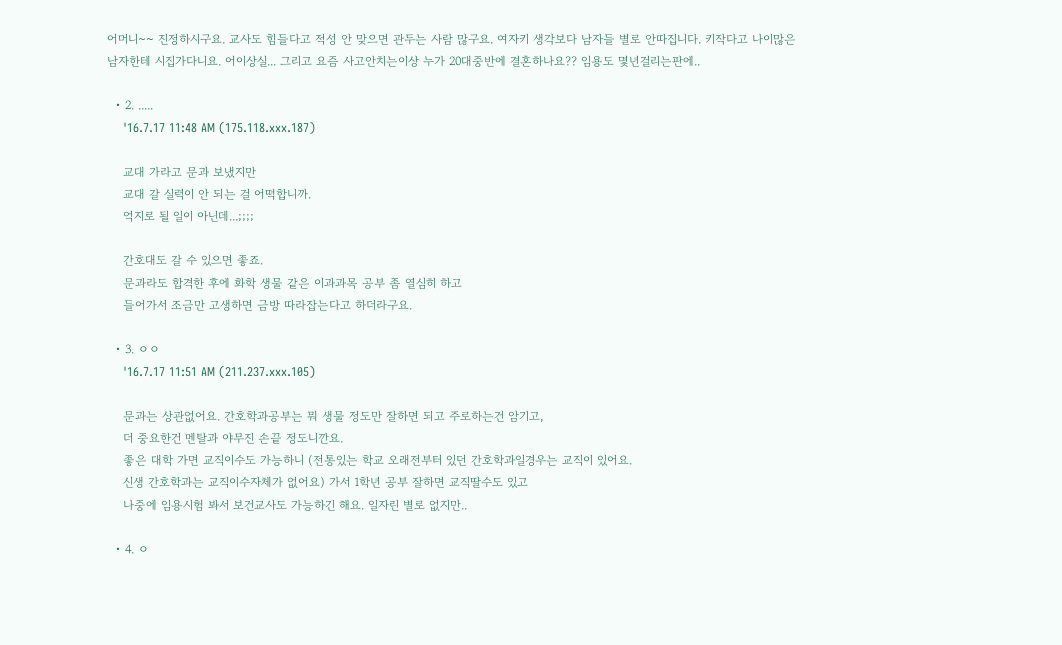어머니~~ 진정하시구요. 교사도 힘들다고 적성 안 맞으면 관두는 사람 많구요. 여자키 생각보다 남자들 별로 안따집니다. 키작다고 나이많은 남자한테 시집가다니요. 어이상실... 그리고 요즘 사고안치는이상 누가 20대중반에 결혼하나요?? 임용도 몇년걸리는판에..

  • 2. .....
    '16.7.17 11:48 AM (175.118.xxx.187)

    교대 가라고 문과 보냈지만
    교대 갈 실력이 안 되는 걸 어떡합니까.
    억지로 될 일이 아닌데...;;;;

    간호대도 갈 수 있으면 좋죠.
    문과라도 합격한 후에 화학 생물 같은 이과과목 공부 좀 열심히 하고
    들어가서 조금만 고생하면 금방 따라잡는다고 하더라구요.

  • 3. ㅇㅇ
    '16.7.17 11:51 AM (211.237.xxx.105)

    문과는 상관없어요. 간호학과공부는 뭐 생물 정도만 잘하면 되고 주로하는건 암기고,
    더 중요한건 멘탈과 야무진 손끝 정도니깐요.
    좋은 대학 가면 교직이수도 가능하니 (전통있는 학교 오래전부터 있던 간호학과일경우는 교직이 있어요.
    신생 간호학과는 교직이수자체가 없어요) 가서 1학년 공부 잘하면 교직딸수도 있고
    나중에 임용시험 봐서 보건교사도 가능하긴 해요. 일자린 별로 없지만..

  • 4. ㅇ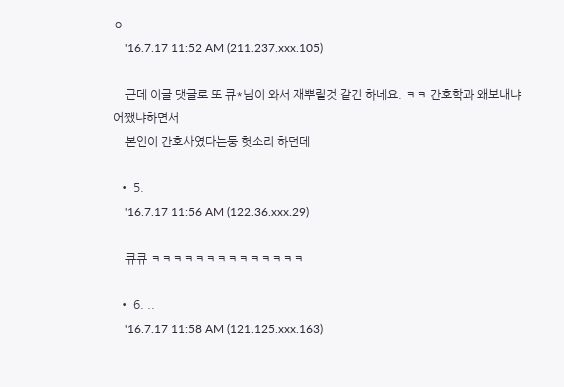ㅇ
    '16.7.17 11:52 AM (211.237.xxx.105)

    근데 이글 댓글로 또 큐*님이 와서 재뿌릴것 같긴 하네요. ㅋㅋ 간호학과 왜보내냐 어쨌냐하면서
    본인이 간호사였다는둥 헛소리 하던데

  • 5.
    '16.7.17 11:56 AM (122.36.xxx.29)

    큐큐 ㅋㅋㅋㅋㅋㅋㅋㅋㅋㅋㅋㅋㅋㅋ

  • 6. ..
    '16.7.17 11:58 AM (121.125.xxx.163)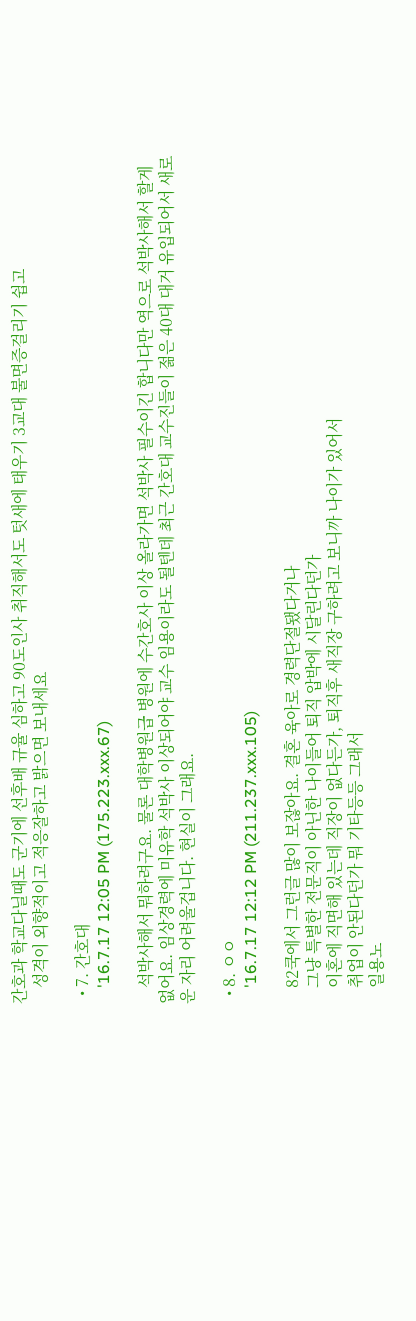간호과 학교다닐때도 군기에 선후배 규율 심하고 90도인사 취직해서도 텃새에 태우기 3교대 불면증걸리기 쉽고
    성격이 외향적이고 적응잘하고 밝으면 보내세요

  • 7. 간호대
    '16.7.17 12:05 PM (175.223.xxx.67)

    석박사해서 뭐하려구요. 물론 대학병원급 병원에 수간호사 이상 올라가면 석박사 필수이긴 합니다만 역으로 석박사해서 할게없어요. 임상경력에 미유학 석박사 이상되어야 교수 임용이라도 될텐데 최근 간호대 교수진들이 젊은 40대 대거 유입되어서 새로운 자리 어려울겁니다. 현실이 그래요.

  • 8. ㅇㅇ
    '16.7.17 12:12 PM (211.237.xxx.105)

    82쿡에서 그런글 많이 보잖아요. 결혼 육아로 경력단절됐다거나
    그냥 특별한 전문직이 아닌한 나이들어 퇴직 압박에 시달린다던가
    이혼에 직면해 있는데 직장이 없다든가, 퇴직후 새직장 구하려고 보니까 나이가 있어서
    취업이 안된다던가 뭐 기타등등 그래서
    일용노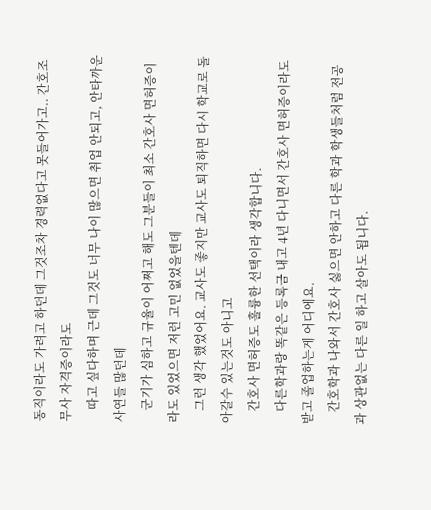동직이라도 가려고 하던데 그것조차 경력없다고 못들어가고.. 간호조무사 자격증이라도
    따고 싶다하며 근데 그것도 너무 나이 많으면 취업 안되고, 안타까운 사연들 많던데
    군기가 심하고 규율이 어쩌고 해도 그분들이 최소 간호사 면허증이라도 있었으면 저런 고민 없었을텐데
    그런 생각 했었어요. 교사도 좋지만 교사도 퇴직하면 다시 학교로 돌아갈수 있는것도 아니고
    간호사 면허증도 훌륭한 선택이라 생각합니다.
    다른학과랑 똑같은 등록금 내고 4년 다니면서 간호사 면허증이라도 받고 졸업하는게 어디에요.
    간호학과 나와서 간호사 싫으면 안하고 다른 학과 학생들처럼 전공과 상관없는 다른 일 하고 살아도 됩니다.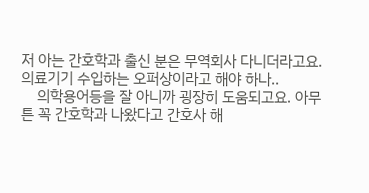저 아는 간호학과 출신 분은 무역회사 다니더라고요. 의료기기 수입하는 오퍼상이라고 해야 하나..
    의학용어등을 잘 아니까 굉장히 도움되고요. 아무튼 꼭 간호학과 나왔다고 간호사 해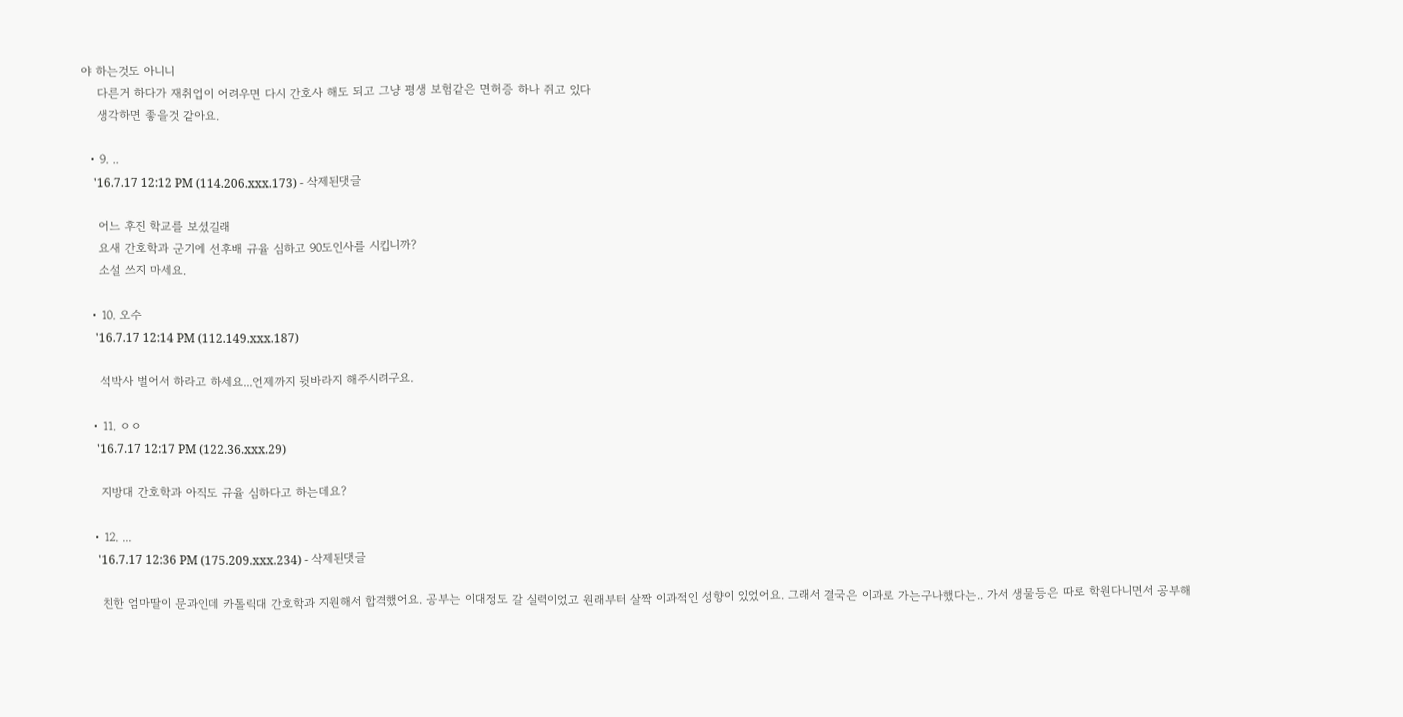야 하는것도 아니니
    다른거 하다가 재취업이 어려우면 다시 간호사 해도 되고 그냥 평생 보험같은 면허증 하나 쥐고 있다
    생각하면 좋을것 같아요.

  • 9. ..
    '16.7.17 12:12 PM (114.206.xxx.173) - 삭제된댓글

    어느 후진 학교를 보셨길래
    요새 간호학과 군기에 선후배 규율 심하고 90도인사를 시킵니까?
    소설 쓰지 마세요.

  • 10. 오수
    '16.7.17 12:14 PM (112.149.xxx.187)

    석박사 벌어서 하라고 하세요...언제까지 뒷바라지 해주시려구요.

  • 11. ㅇㅇ
    '16.7.17 12:17 PM (122.36.xxx.29)

    지방대 간호학과 아직도 규율 심하다고 하는데요?

  • 12. ...
    '16.7.17 12:36 PM (175.209.xxx.234) - 삭제된댓글

    친한 엄마딸이 문과인데 카톨릭대 간호학과 지원해서 합격했어요. 공부는 이대정도 갈 실력이었고 원래부터 살짝 이과적인 성향이 있었어요. 그래서 결국은 이과로 가는구나했다는.. 가서 생물등은 따로 학원다니면서 공부해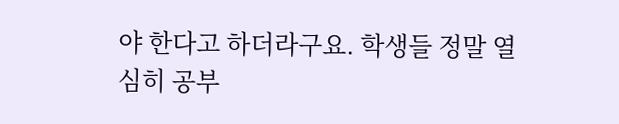야 한다고 하더라구요. 학생들 정말 열심히 공부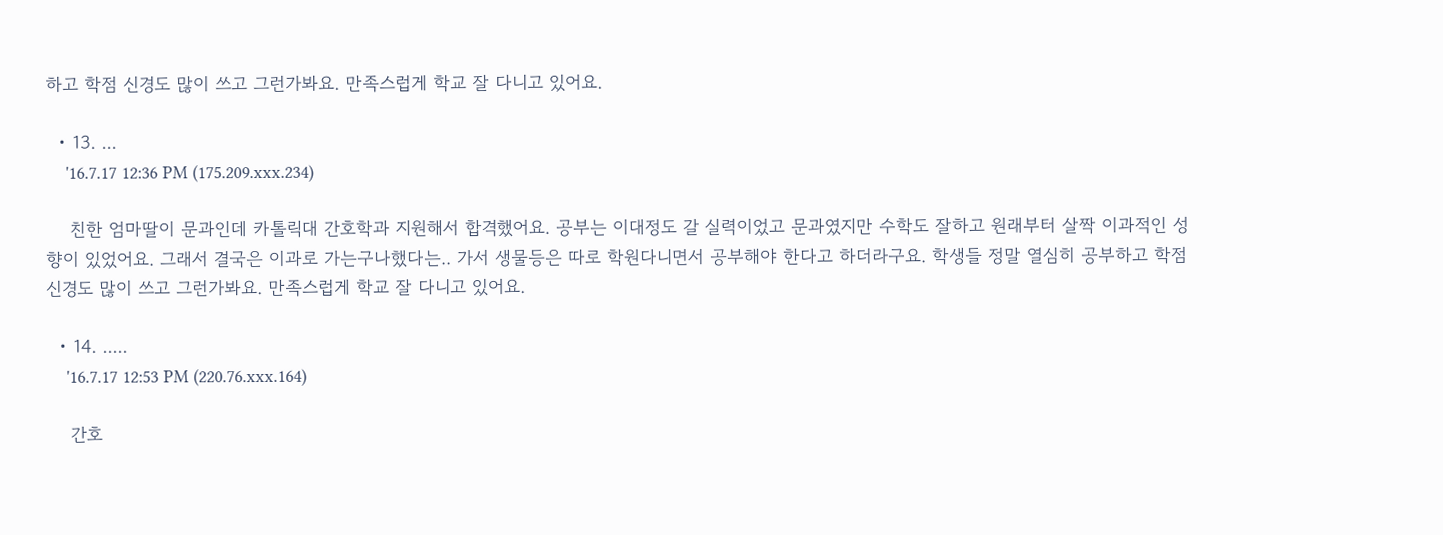하고 학점 신경도 많이 쓰고 그런가봐요. 만족스럽게 학교 잘 다니고 있어요.

  • 13. ...
    '16.7.17 12:36 PM (175.209.xxx.234)

    친한 엄마딸이 문과인데 카톨릭대 간호학과 지원해서 합격했어요. 공부는 이대정도 갈 실력이었고 문과였지만 수학도 잘하고 원래부터 살짝 이과적인 성향이 있었어요. 그래서 결국은 이과로 가는구나했다는.. 가서 생물등은 따로 학원다니면서 공부해야 한다고 하더라구요. 학생들 정말 열심히 공부하고 학점 신경도 많이 쓰고 그런가봐요. 만족스럽게 학교 잘 다니고 있어요.

  • 14. .....
    '16.7.17 12:53 PM (220.76.xxx.164)

    간호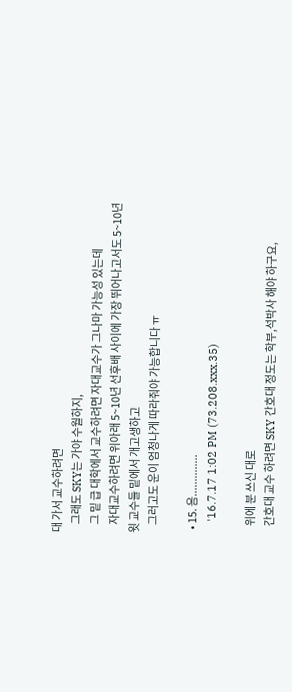대 가서 교수하려면
    그래도 SKY는 가야 수월하지,
    그 밑 급 대학에서 교수하려면 자대교수가 그나마 가능성 있는데
    자대교수하려면 위아래 5~10년 선후배 사이에 가장 뛰어나고서도 5~10년 윗 교수들 밑에서 개고생하고
    그러고도 운이 엄청나게 따라줘야 가능합니다 ㅠ

  • 15. 음..............
    '16.7.17 1:02 PM (73.208.xxx.35)

    위에 분 쓰신 대로
    간호대 교수 하려면 SKY 간호대 정도는 학부,석박사 해야 하구요,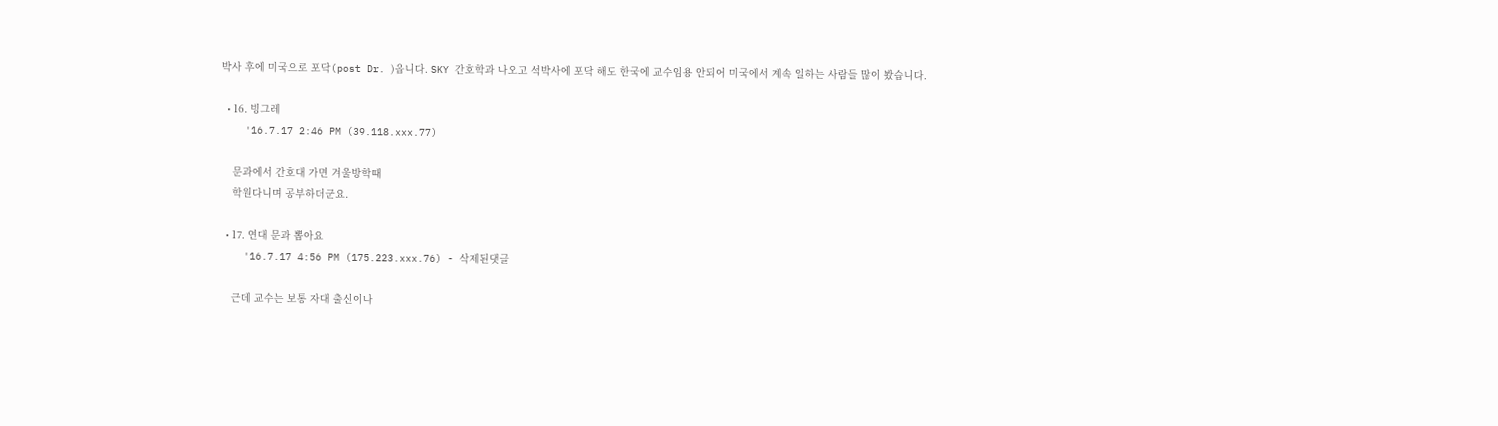박사 후에 미국으로 포닥(post Dr. )옵니다. SKY 간호학과 나오고 석박사에 포닥 해도 한국에 교수임용 안되어 미국에서 계속 일하는 사람들 많이 봤습니다.

  • 16. 빙그레
    '16.7.17 2:46 PM (39.118.xxx.77)

    문과에서 간호대 가면 겨울방학때
    학원다니며 공부하더군요.

  • 17. 연대 문과 뽑아요
    '16.7.17 4:56 PM (175.223.xxx.76) - 삭제된댓글

    근데 교수는 보통 자대 출신이나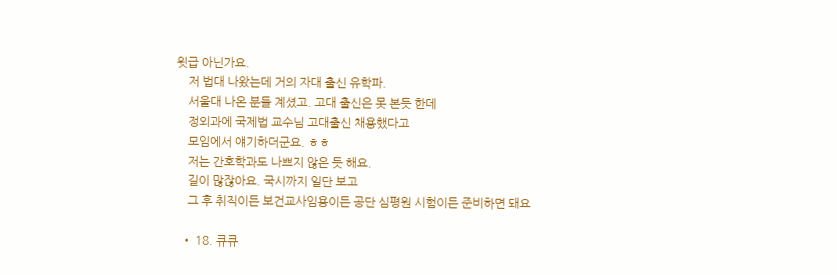윗급 아닌가요.
    저 법대 나왔는데 거의 자대 출신 유학파.
    서울대 나온 분들 계셨고. 고대 출신은 못 본듯 한데
    정외과에 국제법 교수님 고대출신 채용했다고
    모임에서 얘기하더군요. ㅎㅎ
    저는 간호학과도 나쁘지 않은 듯 해요.
    길이 많잖아요. 국시까지 일단 보고
    그 후 취직이든 보건교사임용이든 공단 심평원 시험이든 준비하면 돼요

  • 18. 큐큐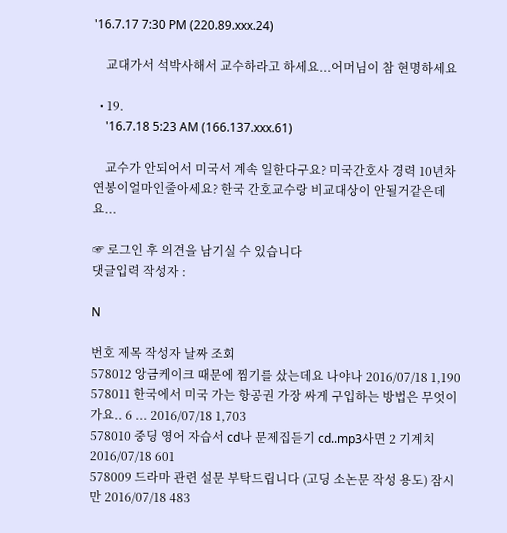'16.7.17 7:30 PM (220.89.xxx.24)

    교대가서 석박사해서 교수하라고 하세요...어머님이 참 현명하세요

  • 19.
    '16.7.18 5:23 AM (166.137.xxx.61)

    교수가 안되어서 미국서 계속 일한다구요? 미국간호사 경력 10년차 연봉이얼마인줄아세요? 한국 간호교수랑 비교대상이 안될거같은데요...

☞ 로그인 후 의견을 남기실 수 있습니다
댓글입력 작성자 :

N

번호 제목 작성자 날짜 조회
578012 앙금케이크 때문에 찜기를 샀는데요 나야나 2016/07/18 1,190
578011 한국에서 미국 가는 항공권 가장 싸게 구입하는 방법은 무엇이가요.. 6 ... 2016/07/18 1,703
578010 중딩 영어 자습서 cd나 문제집듣기 cd..mp3사면 2 기계치 2016/07/18 601
578009 드라마 관련 설문 부탁드립니다 (고딩 소논문 작성 용도) 잠시만 2016/07/18 483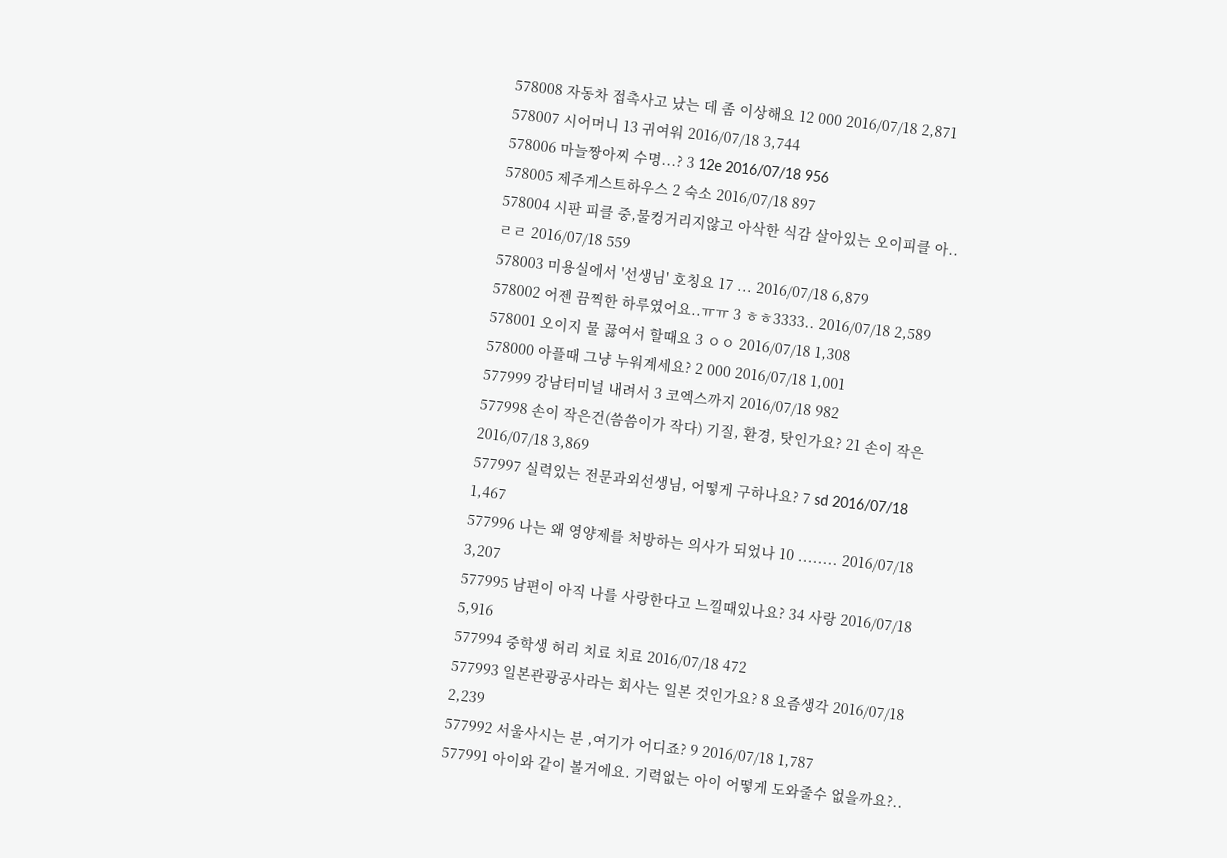578008 자동차 접촉사고 났는 데 좀 이상해요 12 000 2016/07/18 2,871
578007 시어머니 13 귀여워 2016/07/18 3,744
578006 마늘짱아찌 수명...? 3 12e 2016/07/18 956
578005 제주게스트하우스 2 숙소 2016/07/18 897
578004 시판 피클 중,물컹거리지않고 아삭한 식감 살아있는 오이피클 아.. ㄹㄹ 2016/07/18 559
578003 미용실에서 '선생님' 호칭요 17 ... 2016/07/18 6,879
578002 어젠 끔찍한 하루였어요..ㅠㅠ 3 ㅎㅎ3333.. 2016/07/18 2,589
578001 오이지 물 끓여서 할때요 3 ㅇㅇ 2016/07/18 1,308
578000 아플때 그냥 누워계세요? 2 000 2016/07/18 1,001
577999 강남터미널 내려서 3 코엑스까지 2016/07/18 982
577998 손이 작은건(씀씀이가 작다) 기질, 환경, 탓인가요? 21 손이 작은 2016/07/18 3,869
577997 실력있는 전문과외선생님, 어떻게 구하나요? 7 sd 2016/07/18 1,467
577996 나는 왜 영양제를 처방하는 의사가 되었나 10 ........ 2016/07/18 3,207
577995 남편이 아직 나를 사랑한다고 느낄때있나요? 34 사랑 2016/07/18 5,916
577994 중학생 허리 치료 치료 2016/07/18 472
577993 일본관광공사라는 회사는 일본 것인가요? 8 요즘생각 2016/07/18 2,239
577992 서울사시는 분 ,여기가 어디죠? 9 2016/07/18 1,787
577991 아이와 같이 볼거에요. 기력없는 아이 어떻게 도와줄수 없을까요?..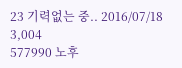23 기력없는 중.. 2016/07/18 3,004
577990 노후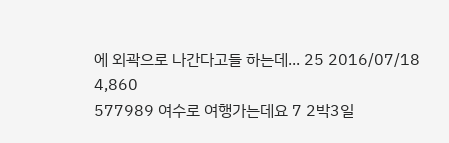에 외곽으로 나간다고들 하는데... 25 2016/07/18 4,860
577989 여수로 여행가는데요 7 2박3일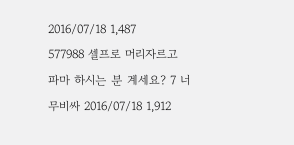2016/07/18 1,487
577988 셀프로 머리자르고 파마 하시는 분 계세요? 7 너무비싸 2016/07/18 1,912